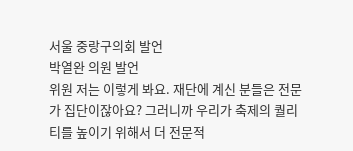서울 중랑구의회 발언
박열완 의원 발언
위원 저는 이렇게 봐요. 재단에 계신 분들은 전문가 집단이잖아요? 그러니까 우리가 축제의 퀄리티를 높이기 위해서 더 전문적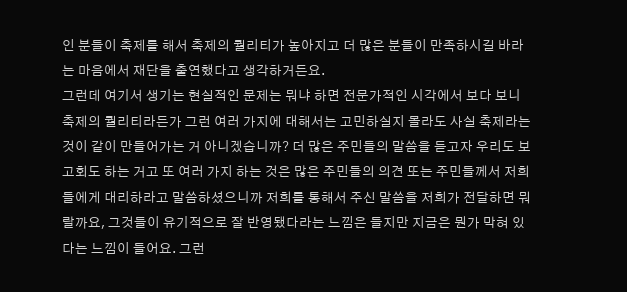인 분들이 축제를 해서 축제의 퀄리티가 높아지고 더 많은 분들이 만족하시길 바라는 마음에서 재단을 출연했다고 생각하거든요.
그런데 여기서 생기는 현실적인 문제는 뭐냐 하면 전문가적인 시각에서 보다 보니 축제의 퀄리티라든가 그런 여러 가지에 대해서는 고민하실지 몰라도 사실 축제라는 것이 같이 만들어가는 거 아니겠습니까? 더 많은 주민들의 말씀을 듣고자 우리도 보고회도 하는 거고 또 여러 가지 하는 것은 많은 주민들의 의견 또는 주민들께서 저희들에게 대리하라고 말씀하셨으니까 저희를 통해서 주신 말씀을 저희가 전달하면 뭐랄까요, 그것들이 유기적으로 잘 반영됐다라는 느낌은 들지만 지금은 뭔가 막혀 있다는 느낌이 들어요. 그런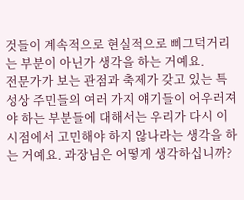것들이 계속적으로 현실적으로 삐그덕거리는 부분이 아닌가 생각을 하는 거예요.
전문가가 보는 관점과 축제가 갖고 있는 특성상 주민들의 여러 가지 얘기들이 어우러져야 하는 부분들에 대해서는 우리가 다시 이 시점에서 고민해야 하지 않나라는 생각을 하는 거예요. 과장님은 어떻게 생각하십니까?